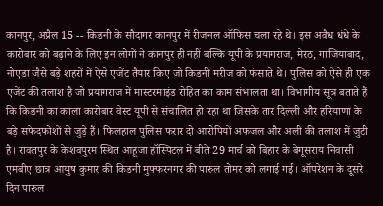कानपुर, अप्रैल 15 -- किडनी के सौदागर कानपुर में रीजनल ऑफिस चला रहे थे। इस अवैध धंधे के कारोबार को बढ़ाने के लिए इन लोगों ने कानपुर ही नहीं बल्कि यूपी के प्रयागराज, मेरठ, गाजियाबाद, नोएडा जैसे बड़े शहरों में ऐसे एजेंट तैयार किए जो किडनी मरीज को फंसाते थे। पुलिस को ऐसे ही एक एजेंट की तलाश है जो प्रयागराज में मास्टरमाइंड रोहित का काम संभालता था। विभागीय सूत्र बताते हैं कि किडनी का काला कारोबार वेस्ट यूपी से संचालित हो रहा था जिसके तार दिल्ली और हरियाणा के बड़े सफेदफोशों से जुड़े हैं। फिलहाल पुलिस फरार दो आरोपियों अफजल और अली की तलाश में जुटी है। रावतपुर के केशवपुरम स्थित आहूजा हॉस्पिटल में बीते 29 मार्च को बिहार के बेगूसराय निवासी एमबीए छात्र आयुष कुमार की किडनी मुफ्फरनगर की पारुल तोमर को लगाई गई। ऑपरेशन के दूसरे दिन पारुल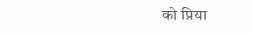को प्रिया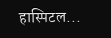हास्पिटल...